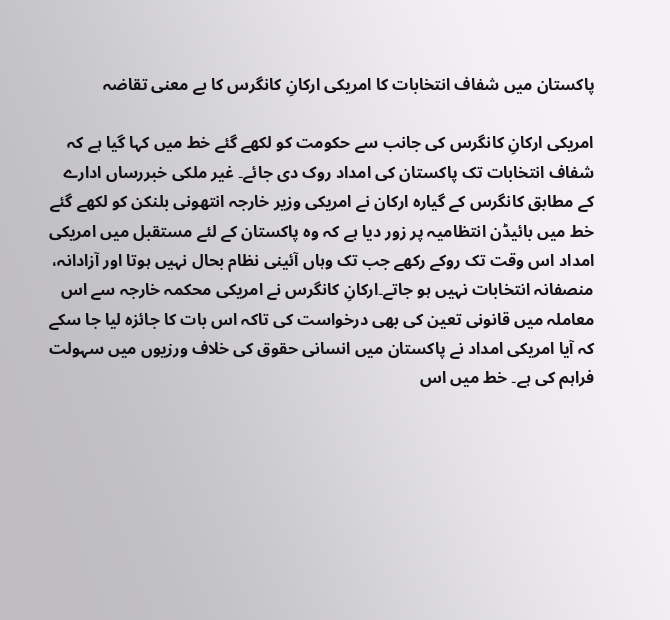پاکستان میں شفاف انتخابات کا امریکی ارکانِ کانگرس کا بے معنی تقاضہ

امریکی ارکانِ کانگرس کی جانب سے حکومت کو لکھے گئے خط میں کہا گیا ہے کہ شفاف انتخابات تک پاکستان کی امداد روک دی جائے۔ غیر ملکی خبررساں ادارے کے مطابق کانگرس کے گیارہ ارکان نے امریکی وزیر خارجہ انتھونی بلنکن کو لکھے گئے خط میں بائیڈن انتظامیہ پر زور دیا ہے کہ وہ پاکستان کے لئے مستقبل میں امریکی امداد اس وقت تک روکے رکھے جب تک وہاں آئینی نظام بحال نہیں ہوتا اور آزادانہ، منصفانہ انتخابات نہیں ہو جاتے۔ارکانِ کانگرس نے امریکی محکمہ خارجہ سے اس معاملہ میں قانونی تعین کی بھی درخواست کی تاکہ اس بات کا جائزہ لیا جا سکے کہ آیا امریکی امداد نے پاکستان میں انسانی حقوق کی خلاف ورزیوں میں سہولت فراہم کی ہے۔ خط میں اس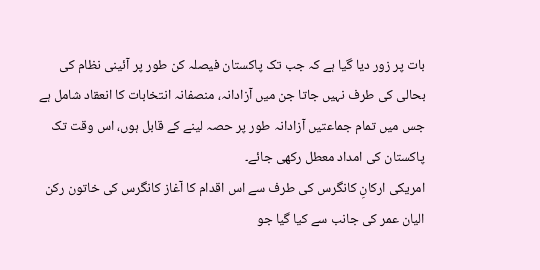بات پر زور دیا گیا ہے کہ جب تک پاکستان فیصلہ کن طور پر آئینی نظام کی بحالی کی طرف نہیں جاتا جن میں آزادانہ، منصفانہ انتخابات کا انعقاد شامل ہے جس میں تمام جماعتیں آزادانہ طور پر حصہ لینے کے قابل ہوں، اس وقت تک پاکستان کی امداد معطل رکھی جائے۔
امریکی ارکانِ کانگرس کی طرف سے اس اقدام کا آغاز کانگرس کی خاتون رکن الیان عمر کی جانب سے کیا گیا جو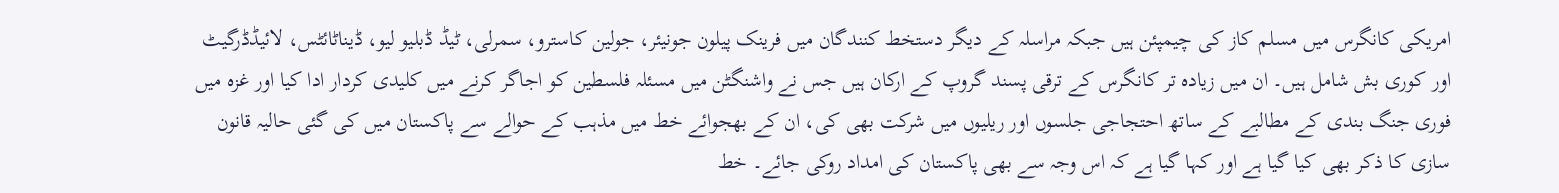امریکی کانگرس میں مسلم کاز کی چیمپئن ہیں جبکہ مراسلہ کے دیگر دستخط کنندگان میں فرینک پیلون جونیئر، جولین کاسترو، سمرلی، ٹیڈ ڈبلیو لیو، ڈیناٹائٹس، لائیڈڈرگیٹ اور کوری بش شامل ہیں۔ ان میں زیادہ تر کانگرس کے ترقی پسند گروپ کے ارکان ہیں جس نے واشنگٹن میں مسئلہ فلسطین کو اجاگر کرنے میں کلیدی کردار ادا کیا اور غزہ میں فوری جنگ بندی کے مطالبے کے ساتھ احتجاجی جلسوں اور ریلیوں میں شرکت بھی کی، ان کے بھجوائے خط میں مذہب کے حوالے سے پاکستان میں کی گئی حالیہ قانون سازی کا ذکر بھی کیا گیا ہے اور کہا گیا ہے کہ اس وجہ سے بھی پاکستان کی امداد روکی جائے۔ خط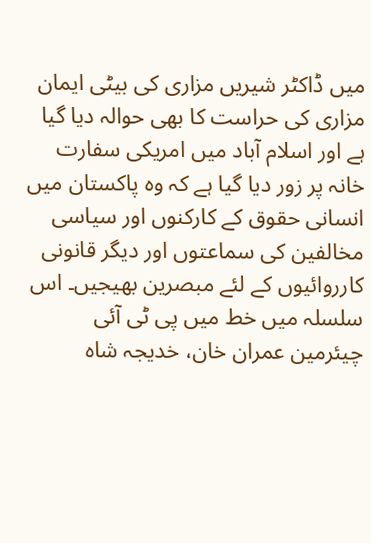میں ڈاکٹر شیریں مزاری کی بیٹی ایمان مزاری کی حراست کا بھی حوالہ دیا گیا ہے اور اسلام آباد میں امریکی سفارت خانہ پر زور دیا گیا ہے کہ وہ پاکستان میں انسانی حقوق کے کارکنوں اور سیاسی مخالفین کی سماعتوں اور دیگر قانونی کارروائیوں کے لئے مبصرین بھیجیں۔ اس سلسلہ میں خط میں پی ٹی آئی چیئرمین عمران خان، خدیجہ شاہ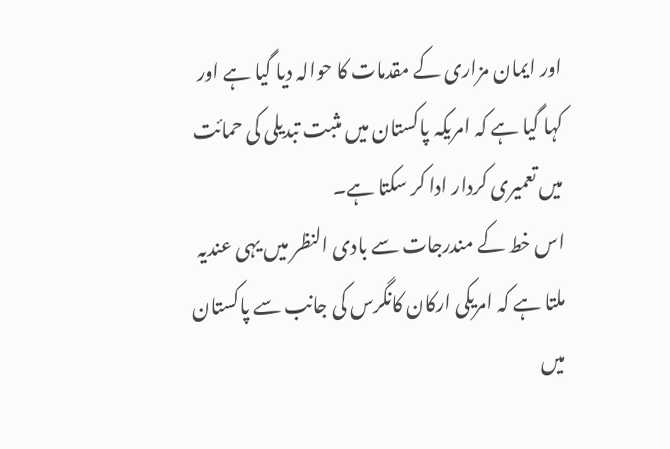اور ایمان مزاری کے مقدمات کا حوالہ دیا گیا ہے اور کہا گیا ہے کہ امریکہ پاکستان میں مثبت تبدیلی کی حمائت میں تعمیری کردار ادا کر سکتا ہے۔
اس خط کے مندرجات سے بادی النظر میں یہی عندیہ ملتا ہے کہ امریکی ارکان کانگرس کی جانب سے پاکستان میں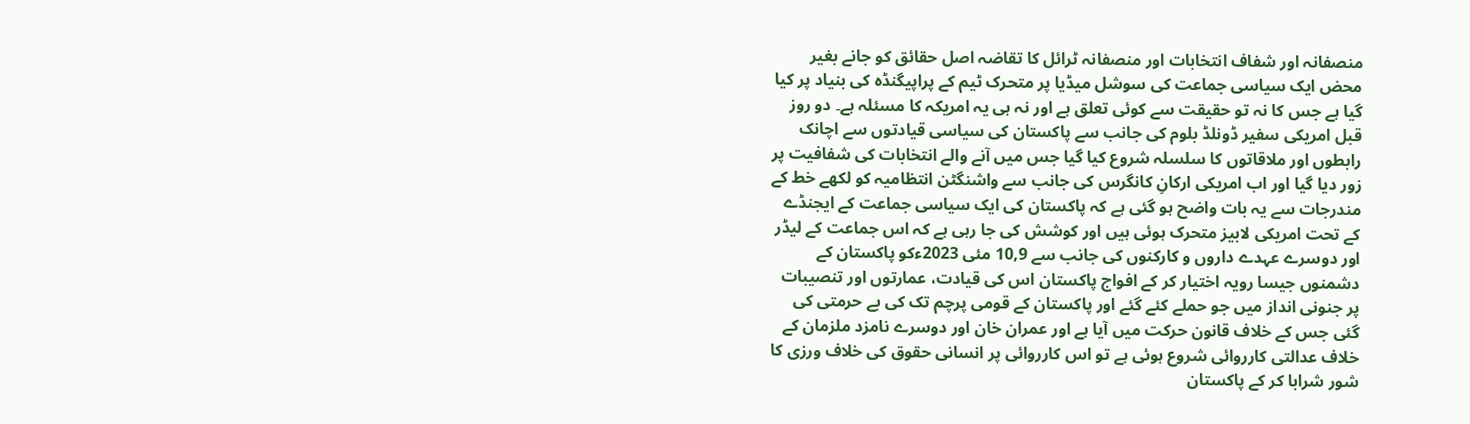منصفانہ اور شفاف انتخابات اور منصفانہ ٹرائل کا تقاضہ اصل حقائق کو جانے بغیر محض ایک سیاسی جماعت کی سوشل میڈیا پر متحرک ٹیم کے پراپیگنڈہ کی بنیاد پر کیا گیا ہے جس کا نہ تو حقیقت سے کوئی تعلق ہے اور نہ ہی یہ امریکہ کا مسئلہ ہے۔ دو روز قبل امریکی سفیر ڈونلڈ بلوم کی جانب سے پاکستان کی سیاسی قیادتوں سے اچانک رابطوں اور ملاقاتوں کا سلسلہ شروع کیا گیا جس میں آنے والے انتخابات کی شفافیت پر زور دیا گیا اور اب امریکی ارکانِ کانگرس کی جانب سے واشنگٹن انتظامیہ کو لکھے خط کے مندرجات سے یہ بات واضح ہو گئی ہے کہ پاکستان کی ایک سیاسی جماعت کے ایجنڈے کے تحت امریکی لابیز متحرک ہوئی ہیں اور کوشش کی جا رہی ہے کہ اس جماعت کے لیڈر اور دوسرے عہدے داروں و کارکنوں کی جانب سے 10,9 مئی 2023ءکو پاکستان کے دشمنوں جیسا رویہ اختیار کر کے افواج پاکستان اس کی قیادت، عمارتوں اور تنصیبات پر جنونی انداز میں جو حملے کئے گئے اور پاکستان کے قومی پرچم تک کی بے حرمتی کی گئی جس کے خلاف قانون حرکت میں آیا ہے اور عمران خان اور دوسرے نامزد ملزمان کے خلاف عدالتی کارروائی شروع ہوئی ہے تو اس کارروائی پر انسانی حقوق کی خلاف ورزی کا شور شرابا کر کے پاکستان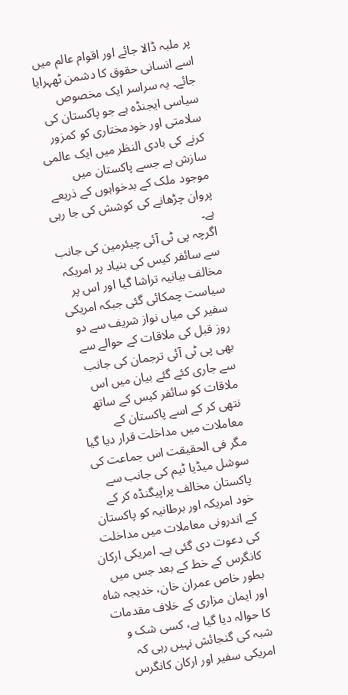پر ملبہ ڈالا جائے اور اقوام عالم میں اسے انسانی حقوق کا دشمن ٹھہرایا جائے۔ یہ سراسر ایک مخصوص سیاسی ایجنڈہ ہے جو پاکستان کی سلامتی اور خودمختاری کو کمزور کرنے کی بادی النظر میں ایک عالمی سازش ہے جسے پاکستان میں موجود ملک کے بدخواہوں کے ذریعے پروان چڑھانے کی کوشش کی جا رہی ہے۔
اگرچہ پی ٹی آئی چیئرمین کی جانب سے سائفر کیس کی بنیاد پر امریکہ مخالف بیانیہ تراشا گیا اور اس پر سیاست چمکائی گئی جبکہ امریکی سفیر کی میاں نواز شریف سے دو روز قبل کی ملاقات کے حوالے سے بھی پی ٹی آئی ترجمان کی جانب سے جاری کئے گئے بیان میں اس ملاقات کو سائفر کیس کے ساتھ نتھی کر کے اسے پاکستان کے معاملات میں مداخلت قرار دیا گیا مگر فی الحقیقت اس جماعت کی سوشل میڈیا ٹیم کی جانب سے پاکستان مخالف پراپیگنڈہ کر کے خود امریکہ اور برطانیہ کو پاکستان کے اندرونی معاملات میں مداخلت کی دعوت دی گئی ہے۔ امریکی ارکان کانگرس کے خط کے بعد جس میں بطور خاص عمران خان، خدیجہ شاہ اور ایمان مزاری کے خلاف مقدمات کا حوالہ دیا گیا ہے، کسی شک و شبہ کی گنجائش نہیں رہی کہ امریکی سفیر اور ارکان کانگرس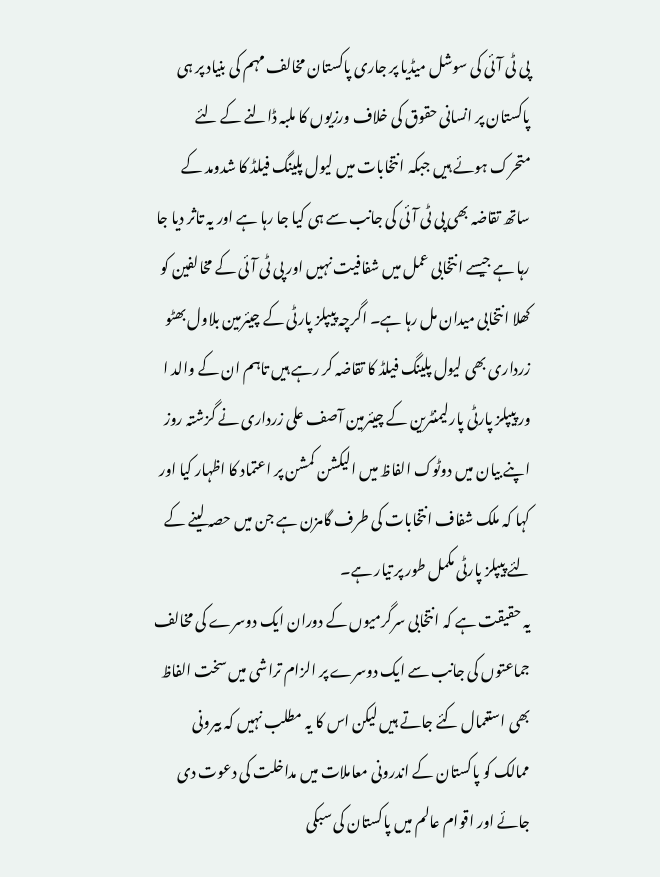پی ٹی آئی کی سوشل میڈیا پر جاری پاکستان مخالف مہم کی بنیاد پر ہی پاکستان پر انسانی حقوق کی خلاف ورزیوں کا ملبہ ڈالنے کے لئے متحرک ہوئے ہیں جبکہ انتخابات میں لیول پلینگ فیلڈ کا شدومد کے ساتھ تقاضہ بھی پی ٹی آئی کی جانب سے ہی کیا جا رہا ہے اور یہ تاثر دیا جا رہا ہے جیسے انتخابی عمل میں شفافیت نہیں اور پی ٹی آئی کے مخالفین کو کھلا انتخابی میدان مل رہا ہے۔ اگرچہ پیپلز پارٹی کے چیئرمین بلاول بھٹو زرداری بھی لیول پلینگ فیلڈ کا تقاضہ کر رہے ہیں تاہم ان کے والد ا ور پیپلز پارٹی پارلیمنٹرین کے چیئرمین آصف علی زرداری نے گزشتہ روز اپنے بیان میں دوٹوک الفاظ میں الیکشن کمشن پر اعتماد کا اظہار کیا اور کہا کہ ملک شفاف انتخابات کی طرف گامزن ہے جن میں حصہ لینے کے لئے پیپلز پارٹی مکمل طور پر تیار ہے۔
یہ حقیقت ہے کہ انتخابی سرگرمیوں کے دوران ایک دوسرے کی مخالف جماعتوں کی جانب سے ایک دوسرے پر الزام تراشی میں سخت الفاظ بھی استعمال کئے جاتے ہیں لیکن اس کا یہ مطلب نہیں کہ بیرونی ممالک کو پاکستان کے اندرونی معاملات میں مداخلت کی دعوت دی جائے اور اقوام عالم میں پاکستان کی سبکی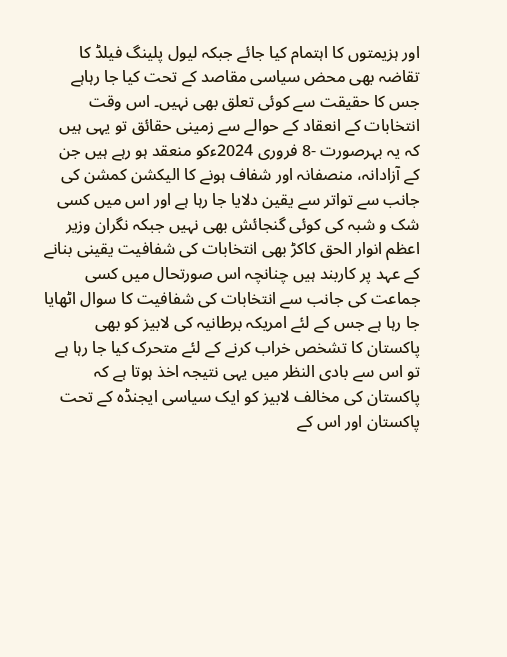اور ہزیمتوں کا اہتمام کیا جائے جبکہ لیول پلینگ فیلڈ کا تقاضہ بھی محض سیاسی مقاصد کے تحت کیا جا رہاہے جس کا حقیقت سے کوئی تعلق بھی نہیں۔ اس وقت انتخابات کے انعقاد کے حوالے سے زمینی حقائق تو یہی ہیں کہ یہ بہرصورت -8 فروری 2024ءکو منعقد ہو رہے ہیں جن کے آزادانہ، منصفانہ اور شفاف ہونے کا الیکشن کمشن کی جانب سے تواتر سے یقین دلایا جا رہا ہے اور اس میں کسی شک و شبہ کی کوئی گنجائش بھی نہیں جبکہ نگران وزیر اعظم انوار الحق کاکڑ بھی انتخابات کی شفافیت یقینی بنانے کے عہد پر کاربند ہیں چنانچہ اس صورتحال میں کسی جماعت کی جانب سے انتخابات کی شفافیت کا سوال اٹھایا جا رہا ہے جس کے لئے امریکہ برطانیہ کی لابیز کو بھی پاکستان کا تشخص خراب کرنے کے لئے متحرک کیا جا رہا ہے تو اس سے بادی النظر میں یہی نتیجہ اخذ ہوتا ہے کہ پاکستان کی مخالف لابیز کو ایک سیاسی ایجنڈہ کے تحت پاکستان اور اس کے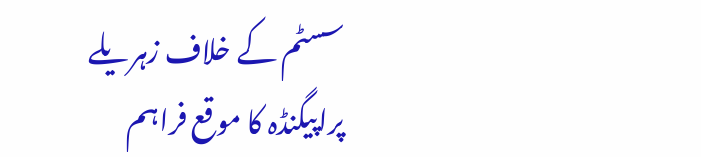سسٹم کے خلاف زہریلے پراپیگنڈہ کا موقع فراہم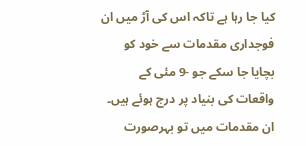کیا جا رہا ہے تاکہ اس کی آڑ میں ان فوجداری مقدمات سے خود کو بچایا جا سکے جو -9 مئی کے واقعات کی بنیاد پر درج ہوئے ہیں۔ ان مقدمات میں تو بہرصورت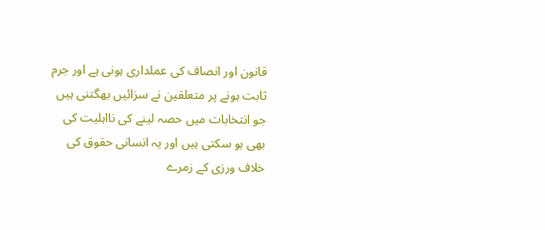قانون اور انصاف کی عملداری ہونی ہے اور جرم ثابت ہونے پر متعلقین نے سزائیں بھگتنی ہیں جو انتخابات میں حصہ لینے کی نااہلیت کی بھی ہو سکتی ہیں اور یہ انسانی حقوق کی خلاف ورزی کے زمرے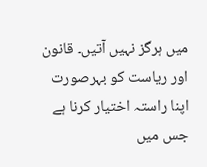میں ہرگز نہیں آتیں۔ قانون اور ریاست کو بہرصورت اپنا راستہ اختیار کرنا ہے جس میں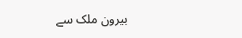بیرون ملک سے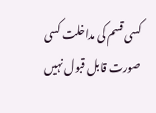کسی قسم کی مداخلت کسی صورت قابل قبول نہیں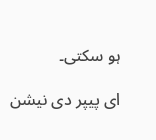ہو سکتی۔

ای پیپر دی نیشن